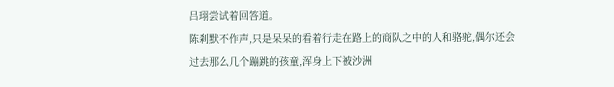吕珝尝试着回答道。
陈剎默不作声,只是呆呆的看着行走在路上的商队之中的人和骆驼,偶尔还会过去那么几个蹦跳的孩童,浑身上下被沙洲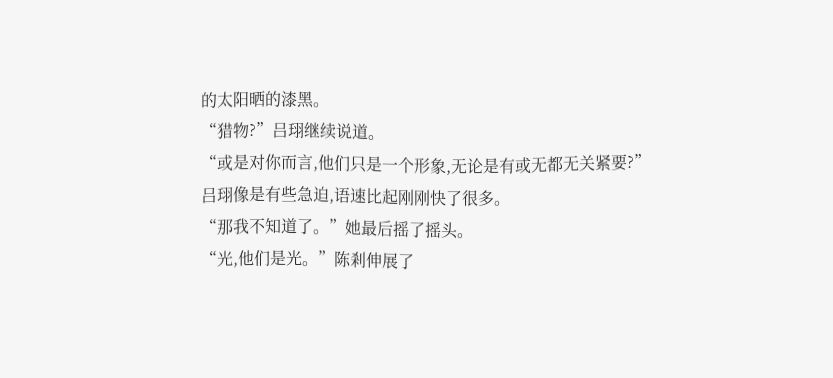的太阳晒的漆黑。
“猎物?”吕珝继续说道。
“或是对你而言,他们只是一个形象,无论是有或无都无关紧要?”
吕珝像是有些急迫,语速比起刚刚快了很多。
“那我不知道了。”她最后摇了摇头。
“光,他们是光。”陈剎伸展了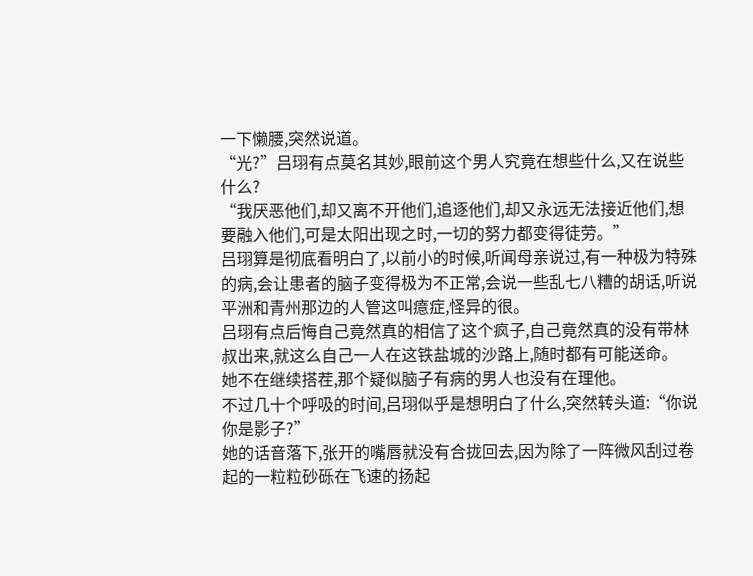一下懒腰,突然说道。
“光?”吕珝有点莫名其妙,眼前这个男人究竟在想些什么,又在说些什么?
“我厌恶他们,却又离不开他们,追逐他们,却又永远无法接近他们,想要融入他们,可是太阳出现之时,一切的努力都变得徒劳。”
吕珝算是彻底看明白了,以前小的时候,听闻母亲说过,有一种极为特殊的病,会让患者的脑子变得极为不正常,会说一些乱七八糟的胡话,听说平洲和青州那边的人管这叫癔症,怪异的很。
吕珝有点后悔自己竟然真的相信了这个疯子,自己竟然真的没有带林叔出来,就这么自己一人在这铁盐城的沙路上,随时都有可能送命。
她不在继续搭茬,那个疑似脑子有病的男人也没有在理他。
不过几十个呼吸的时间,吕珝似乎是想明白了什么,突然转头道:“你说你是影子?”
她的话音落下,张开的嘴唇就没有合拢回去,因为除了一阵微风刮过卷起的一粒粒砂砾在飞速的扬起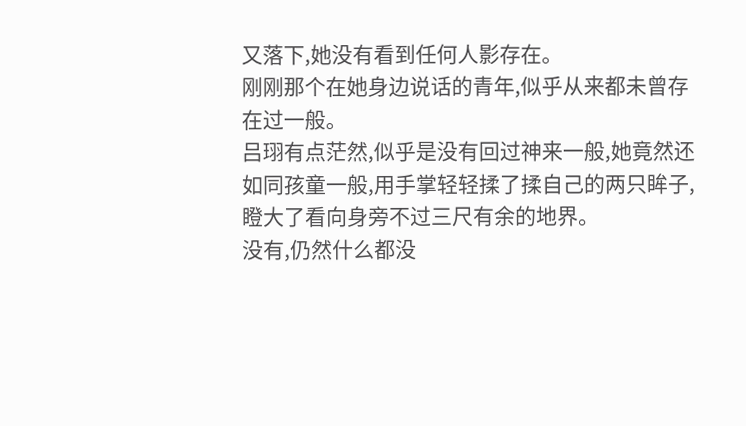又落下,她没有看到任何人影存在。
刚刚那个在她身边说话的青年,似乎从来都未曾存在过一般。
吕珝有点茫然,似乎是没有回过神来一般,她竟然还如同孩童一般,用手掌轻轻揉了揉自己的两只眸子,瞪大了看向身旁不过三尺有余的地界。
没有,仍然什么都没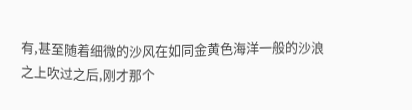有,甚至随着细微的沙风在如同金黄色海洋一般的沙浪之上吹过之后,刚才那个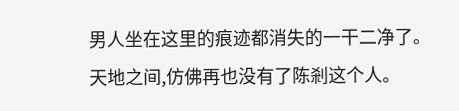男人坐在这里的痕迹都消失的一干二净了。
天地之间,仿佛再也没有了陈剎这个人。